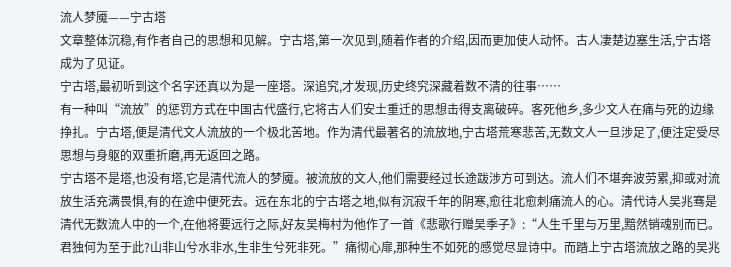流人梦魇——宁古塔
文章整体沉稳,有作者自己的思想和见解。宁古塔,第一次见到,随着作者的介绍,因而更加使人动怀。古人凄楚边塞生活,宁古塔成为了见证。
宁古塔,最初听到这个名字还真以为是一座塔。深追究,才发现,历史终究深藏着数不清的往事……
有一种叫“流放”的惩罚方式在中国古代盛行,它将古人们安土重迁的思想击得支离破碎。客死他乡,多少文人在痛与死的边缘挣扎。宁古塔,便是清代文人流放的一个极北苦地。作为清代最著名的流放地,宁古塔荒寒悲苦,无数文人一旦涉足了,便注定受尽思想与身躯的双重折磨,再无返回之路。
宁古塔不是塔,也没有塔,它是清代流人的梦魇。被流放的文人,他们需要经过长途跋涉方可到达。流人们不堪奔波劳累,抑或对流放生活充满畏惧,有的在途中便死去。远在东北的宁古塔之地,似有沉寂千年的阴寒,愈往北愈刺痛流人的心。清代诗人吴兆骞是清代无数流人中的一个,在他将要远行之际,好友吴梅村为他作了一首《悲歌行赠吴季子》:“人生千里与万里,黯然销魂别而已。君独何为至于此?山非山兮水非水,生非生兮死非死。”痛彻心扉,那种生不如死的感觉尽显诗中。而踏上宁古塔流放之路的吴兆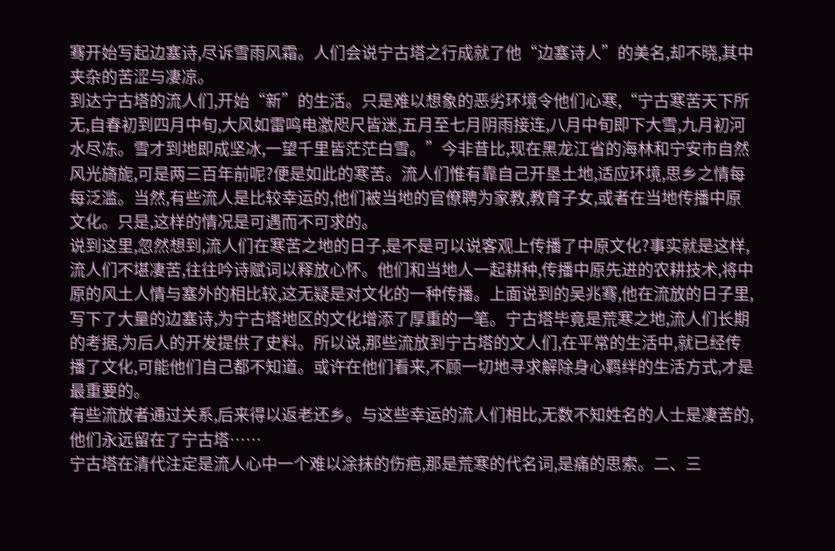骞开始写起边塞诗,尽诉雪雨风霜。人们会说宁古塔之行成就了他“边塞诗人”的美名,却不晓,其中夹杂的苦涩与凄凉。
到达宁古塔的流人们,开始“新”的生活。只是难以想象的恶劣环境令他们心寒,“宁古寒苦天下所无,自春初到四月中旬,大风如雷鸣电激咫尺皆迷,五月至七月阴雨接连,八月中旬即下大雪,九月初河水尽冻。雪才到地即成坚冰,一望千里皆茫茫白雪。”今非昔比,现在黑龙江省的海林和宁安市自然风光旖旎,可是两三百年前呢?便是如此的寒苦。流人们惟有靠自己开垦土地,适应环境,思乡之情每每泛滥。当然,有些流人是比较幸运的,他们被当地的官僚聘为家教,教育子女,或者在当地传播中原文化。只是,这样的情况是可遇而不可求的。
说到这里,忽然想到,流人们在寒苦之地的日子,是不是可以说客观上传播了中原文化?事实就是这样,流人们不堪凄苦,往往吟诗赋词以释放心怀。他们和当地人一起耕种,传播中原先进的农耕技术,将中原的风土人情与塞外的相比较,这无疑是对文化的一种传播。上面说到的吴兆骞,他在流放的日子里,写下了大量的边塞诗,为宁古塔地区的文化增添了厚重的一笔。宁古塔毕竟是荒寒之地,流人们长期的考据,为后人的开发提供了史料。所以说,那些流放到宁古塔的文人们,在平常的生活中,就已经传播了文化,可能他们自己都不知道。或许在他们看来,不顾一切地寻求解除身心羁绊的生活方式,才是最重要的。
有些流放者通过关系,后来得以返老还乡。与这些幸运的流人们相比,无数不知姓名的人士是凄苦的,他们永远留在了宁古塔……
宁古塔在清代注定是流人心中一个难以涂抹的伤疤,那是荒寒的代名词,是痛的思索。二、三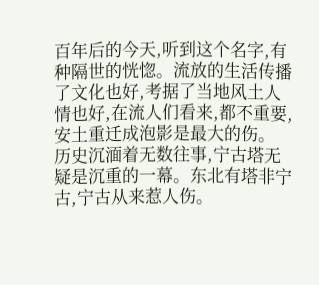百年后的今天,听到这个名字,有种隔世的恍惚。流放的生活传播了文化也好,考据了当地风土人情也好,在流人们看来,都不重要,安土重迁成泡影是最大的伤。
历史沉湎着无数往事,宁古塔无疑是沉重的一幕。东北有塔非宁古,宁古从来惹人伤。